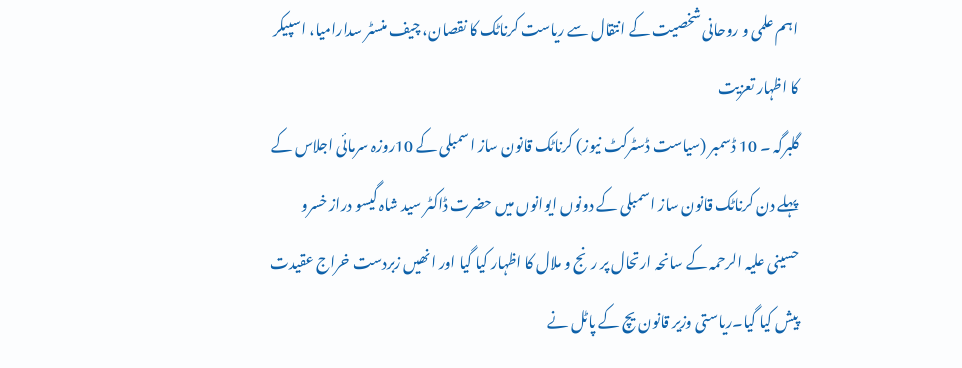اہم علمی و روحانی شخصیت کے انتقال سے ریاست کرناٹک کا نقصان، چیف منسٹر سدارامیا، اسپیکر کا اظہار تعزیت
گلبرگہ ۔ 10 ڈسمبر (سیاست ڈسٹرکٹ نیوز) کرناٹک قانون ساز اسمبلی کے 10روزہ سرمائی اجلاس کے پہلے دن کرناٹک قانون ساز اسمبلی کے دونوں ایوانوں میں حضرت ڈاکٹر سید شاہ گیسو دراز خسرو حسینی علیہ الرحمہ کے سانحہ ارتحال پر رنج و ملال کا اظہار کیا گیا اور انھیں زبردست خراج عقیدت پیش کیا گیا۔ریاستی وزیر قانون یچ کے پاٹل نے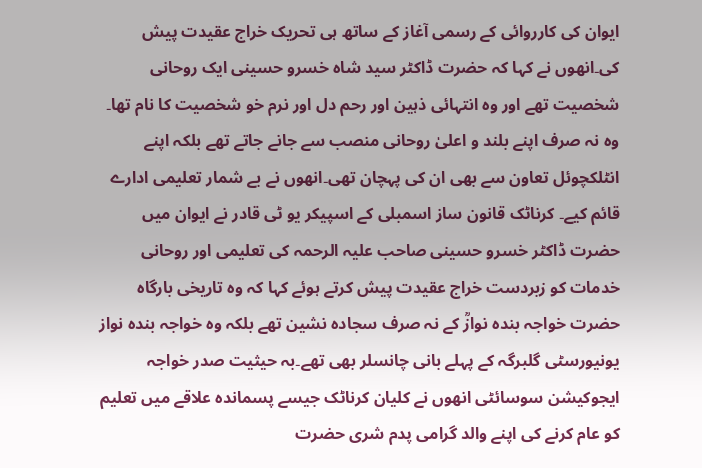ایوان کی کارروائی کے رسمی آغاز کے ساتھ ہی تحریک خراج عقیدت پیش کی۔انھوں نے کہا کہ حضرت ڈاکٹر سید شاہ خسرو حسینی ایک روحانی شخصیت تھے اور وہ انتہائی ذہین اور رحم دل اور نرم خو شخصیت کا نام تھا۔ وہ نہ صرف اپنے بلند و اعلیٰ روحانی منصب سے جانے جاتے تھے بلکہ اپنے انٹلکچوئل تعاون سے بھی ان کی پہچان تھی۔انھوں نے بے شمار تعلیمی ادارے قائم کیے۔ کرناٹک قانون ساز اسمبلی کے اسپیکر یو ٹی قادر نے ایوان میں حضرت ڈاکٹر خسرو حسینی صاحب علیہ الرحمہ کی تعلیمی اور روحانی خدمات کو زبردست خراج عقیدت پیش کرتے ہوئے کہا کہ وہ تاریخی بارگاہ حضرت خواجہ بندہ نوازؒ کے نہ صرف سجادہ نشین تھے بلکہ وہ خواجہ بندہ نواز یونیورسٹی گلبرگہ کے پہلے بانی چانسلر بھی تھے۔بہ حیثیت صدر خواجہ ایجوکیشن سوسائٹی انھوں نے کلیان کرناٹک جیسے پسماندہ علاقے میں تعلیم کو عام کرنے کی اپنے والد گرامی پدم شری حضرت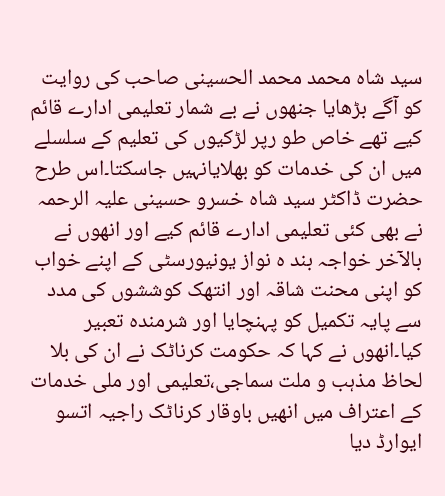سید شاہ محمد محمد الحسینی صاحب کی روایت کو آگے بڑھایا جنھوں نے بے شمار تعلیمی ادارے قائم کیے تھے خاص طو رپر لڑکیوں کی تعلیم کے سلسلے میں ان کی خدمات کو بھلایانہیں جاسکتا۔اس طرح حضرت ڈاکٹر سید شاہ خسرو حسینی علیہ الرحمہ نے بھی کئی تعلیمی ادارے قائم کیے اور انھوں نے بالآخر خواجہ بند ہ نواز یونیورسٹی کے اپنے خواب کو اپنی محنت شاقہ اور انتھک کوششوں کی مدد سے پایہ تکمیل کو پہنچایا اور شرمندہ تعبیر کیا۔انھوں نے کہا کہ حکومت کرناٹک نے ان کی بلا لحاظ مذہب و ملت سماجی،تعلیمی اور ملی خدمات کے اعتراف میں انھیں باوقار کرناٹک راجیہ اتسو ایوارڈ دیا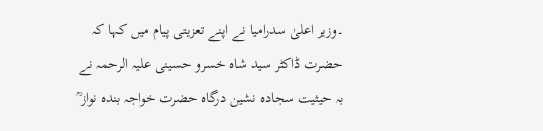۔وزیر اعلیٰ سدرامیا نے اپنے تعزیتی پیام میں کہا کہ حضرت ڈاکٹر سید شاہ خسرو حسینی علیہ الرحمہ نے بہ حیثیت سجادہ نشین درگاہ حضرت خواجہ بندہ نواز ؒ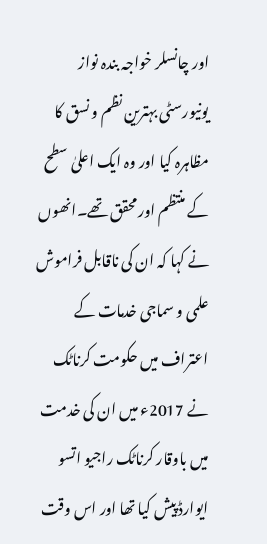اور چانسلر خواجہ بندہ نواز یونیورسٹی بہترین نظم و نسق کا مظاہرہ کیا اور وہ ایک اعلیٰ سطح کے منتظم اور محقق تھے۔انھوں نے کہا کہ ان کی ناقابل فراموش علمی و سماجی خدمات کے اعتراف میں حکومت کرناٹک نے 2017ء میں ان کی خدمت میں باوقار کرناٹک راجیو اتسو ایوارڈ پیش کیا تھا اور اس وقت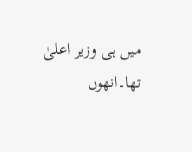میں ہی وزیر اعلیٰ تھا۔انھوں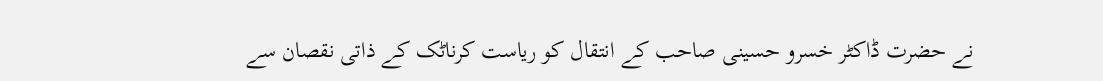نے حضرت ڈاکٹر خسرو حسینی صاحب کے انتقال کو ریاست کرناٹک کے ذاتی نقصان سے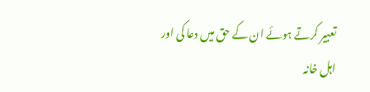تعبیر کرتے ہوئے ان کے حق میں دعا کی اور اہل خانہ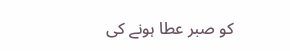کو صبر عطا ہونے کی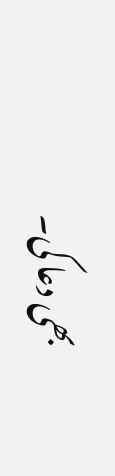بھی دعا کی۔